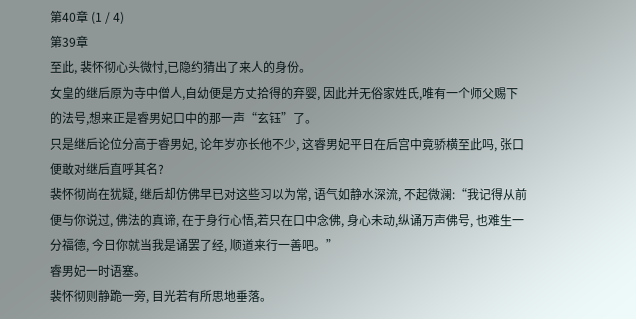第40章 (1 / 4)
第39章
至此, 裴怀彻心头微忖,已隐约猜出了来人的身份。
女皇的继后原为寺中僧人,自幼便是方丈拾得的弃婴, 因此并无俗家姓氏,唯有一个师父赐下的法号,想来正是睿男妃口中的那一声“玄钰”了。
只是继后论位分高于睿男妃, 论年岁亦长他不少, 这睿男妃平日在后宫中竟骄横至此吗, 张口便敢对继后直呼其名?
裴怀彻尚在犹疑, 继后却仿佛早已对这些习以为常, 语气如静水深流, 不起微澜:“我记得从前便与你说过, 佛法的真谛, 在于身行心悟,若只在口中念佛, 身心未动,纵诵万声佛号, 也难生一分福德, 今日你就当我是诵罢了经, 顺道来行一善吧。”
睿男妃一时语塞。
裴怀彻则静跪一旁, 目光若有所思地垂落。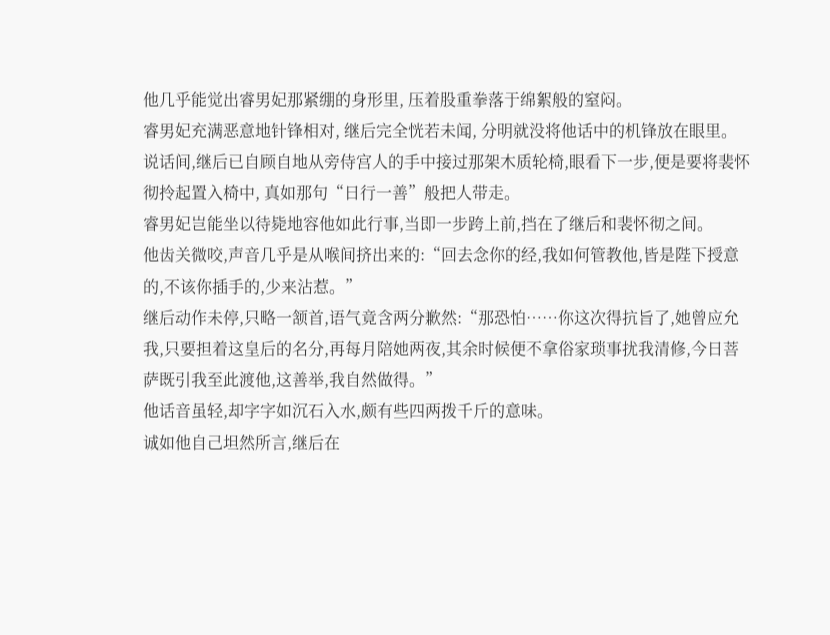他几乎能觉出睿男妃那紧绷的身形里, 压着股重拳落于绵絮般的窒闷。
睿男妃充满恶意地针锋相对, 继后完全恍若未闻, 分明就没将他话中的机锋放在眼里。
说话间,继后已自顾自地从旁侍宫人的手中接过那架木质轮椅,眼看下一步,便是要将裴怀彻拎起置入椅中, 真如那句“日行一善”般把人带走。
睿男妃岂能坐以待毙地容他如此行事,当即一步跨上前,挡在了继后和裴怀彻之间。
他齿关微咬,声音几乎是从喉间挤出来的:“回去念你的经,我如何管教他,皆是陛下授意的,不该你插手的,少来沾惹。”
继后动作未停,只略一颔首,语气竟含两分歉然:“那恐怕……你这次得抗旨了,她曾应允我,只要担着这皇后的名分,再每月陪她两夜,其余时候便不拿俗家琐事扰我清修,今日菩萨既引我至此渡他,这善举,我自然做得。”
他话音虽轻,却字字如沉石入水,颇有些四两拨千斤的意味。
诚如他自己坦然所言,继后在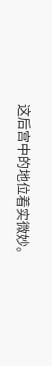这后宫中的地位着实微妙。